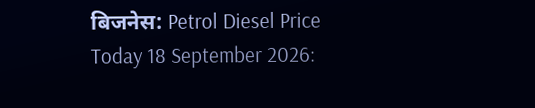बिजनेस: Petrol Diesel Price Today 18 September 2026: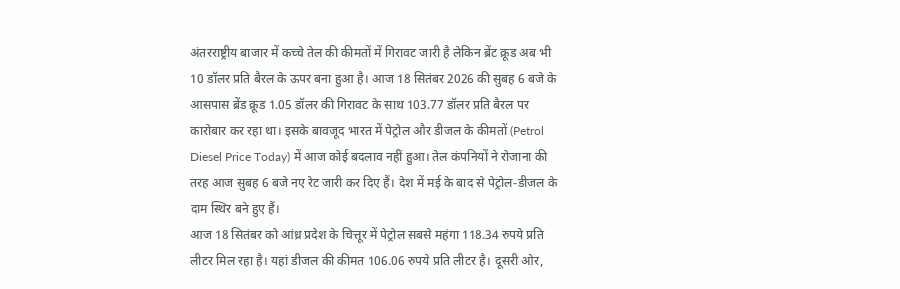अंतरराष्ट्रीय बाजार में कच्चे तेल की कीमतों में गिरावट जारी है लेकिन ब्रेंट क्रूड अब भी 10 डॉलर प्रति बैरल के ऊपर बना हुआ है। आज 18 सितंबर 2026 की सुबह 6 बजे के आसपास ब्रेंड क्रूड 1.05 डॉलर की गिरावट के साथ 103.77 डॉलर प्रति बैरल पर कारोबार कर रहा था। इसके बावजूद भारत में पेट्रोल और डीजल के कीमतों (Petrol Diesel Price Today) में आज कोई बदलाव नहीं हुआ। तेल कंपनियों ने रोजाना की तरह आज सुबह 6 बजे नए रेट जारी कर दिए हैं। देश में मई के बाद से पेट्रोल-डीजल के दाम स्थिर बने हुए हैं।
आज 18 सितंबर को आंध्र प्रदेश के चित्तूर में पेट्रोल सबसे महंगा 118.34 रुपये प्रति लीटर मिल रहा है। यहां डीजल की कीमत 106.06 रुपये प्रति लीटर है। दूसरी ओर,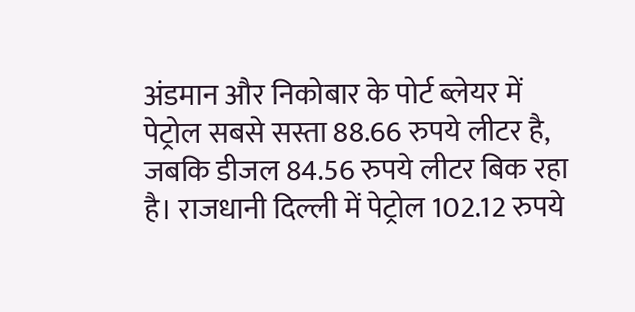अंडमान और निकोबार के पोर्ट ब्लेयर में पेट्रोल सबसे सस्ता 88.66 रुपये लीटर है, जबकि डीजल 84.56 रुपये लीटर बिक रहा है। राजधानी दिल्ली में पेट्रोल 102.12 रुपये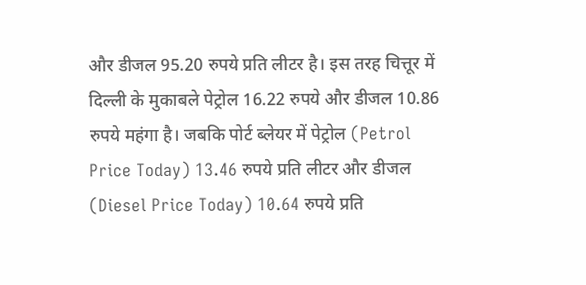और डीजल 95.20 रुपये प्रति लीटर है। इस तरह चित्तूर में दिल्ली के मुकाबले पेट्रोल 16.22 रुपये और डीजल 10.86 रुपये महंगा है। जबकि पोर्ट ब्लेयर में पेट्रोल (Petrol Price Today) 13.46 रुपये प्रति लीटर और डीजल (Diesel Price Today) 10.64 रुपये प्रति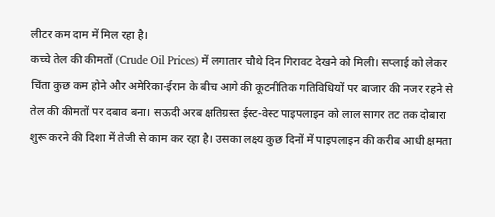लीटर कम दाम में मिल रहा है।
कच्चे तेल की कीमतों (Crude Oil Prices) में लगातार चौथे दिन गिरावट देखने को मिली। सप्लाई को लेकर चिंता कुछ कम होने और अमेरिका-ईरान के बीच आगे की कूटनीतिक गतिविधियों पर बाजार की नजर रहने से तेल की कीमतों पर दबाव बना। सऊदी अरब क्षतिग्रस्त ईस्ट-वेस्ट पाइपलाइन को लाल सागर तट तक दोबारा शुरू करने की दिशा में तेजी से काम कर रहा है। उसका लक्ष्य कुछ दिनों में पाइपलाइन की करीब आधी क्षमता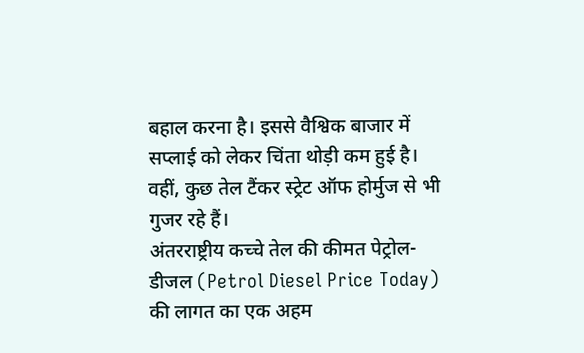बहाल करना है। इससे वैश्विक बाजार में सप्लाई को लेकर चिंता थोड़ी कम हुई है। वहीं, कुछ तेल टैंकर स्ट्रेट ऑफ होर्मुज से भी गुजर रहे हैं।
अंतरराष्ट्रीय कच्चे तेल की कीमत पेट्रोल-डीजल (Petrol Diesel Price Today) की लागत का एक अहम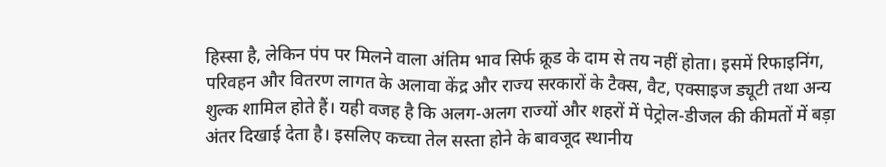हिस्सा है, लेकिन पंप पर मिलने वाला अंतिम भाव सिर्फ क्रूड के दाम से तय नहीं होता। इसमें रिफाइनिंग, परिवहन और वितरण लागत के अलावा केंद्र और राज्य सरकारों के टैक्स, वैट, एक्साइज ड्यूटी तथा अन्य शुल्क शामिल होते हैं। यही वजह है कि अलग-अलग राज्यों और शहरों में पेट्रोल-डीजल की कीमतों में बड़ा अंतर दिखाई देता है। इसलिए कच्चा तेल सस्ता होने के बावजूद स्थानीय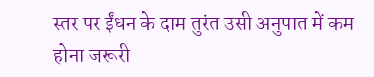स्तर पर ईंधन के दाम तुरंत उसी अनुपात में कम होना जरूरी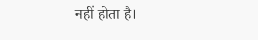नहीं होता है।